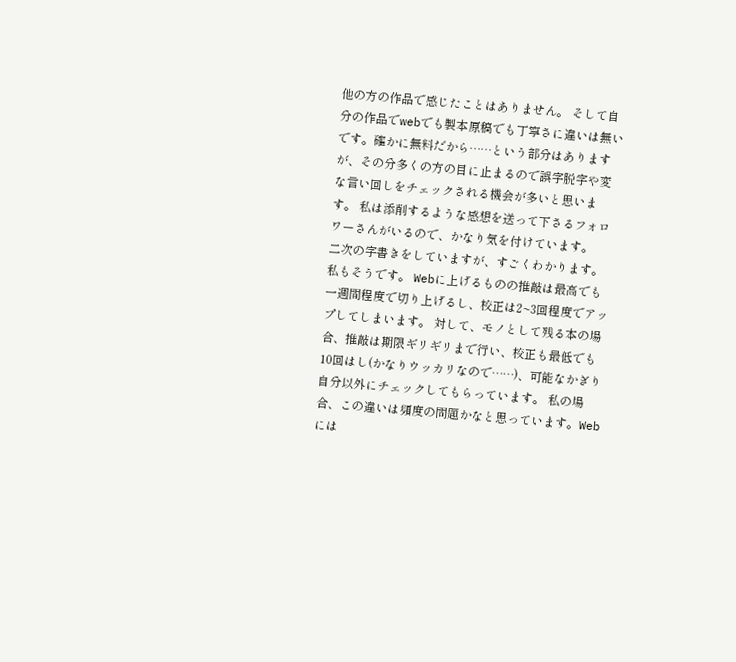他の方の作品で感じたことはありません。 そして自分の作品でwebでも製本原稿でも丁寧さに違いは無いです。確かに無料だから……という部分はありますが、その分多くの方の目に止まるので誤字脱字や変な言い回しをチェックされる機会が多いと思います。 私は添削するような感想を送って下さるフォロワーさんがいるので、かなり気を付けています。
二次の字書きをしていますが、すごくわかります。私もそうです。 Webに上げるものの推敲は最高でも一週間程度で切り上げるし、校正は2~3回程度でアップしてしまいます。 対して、モノとして残る本の場合、推敲は期限ギリギリまで行い、校正も最低でも10回はし(かなりウッカリなので……)、可能なかぎり自分以外にチェックしてもらっています。 私の場合、この違いは頻度の問題かなと思っています。Webには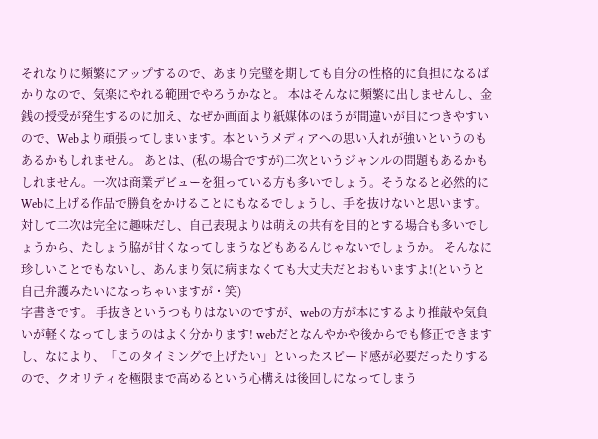それなりに頻繁にアップするので、あまり完璧を期しても自分の性格的に負担になるばかりなので、気楽にやれる範囲でやろうかなと。 本はそんなに頻繁に出しませんし、金銭の授受が発生するのに加え、なぜか画面より紙媒体のほうが間違いが目につきやすいので、Webより頑張ってしまいます。本というメディアへの思い入れが強いというのもあるかもしれません。 あとは、(私の場合ですが)二次というジャンルの問題もあるかもしれません。一次は商業デビューを狙っている方も多いでしょう。そうなると必然的にWebに上げる作品で勝負をかけることにもなるでしょうし、手を抜けないと思います。 対して二次は完全に趣味だし、自己表現よりは萌えの共有を目的とする場合も多いでしょうから、たしょう脇が甘くなってしまうなどもあるんじゃないでしょうか。 そんなに珍しいことでもないし、あんまり気に病まなくても大丈夫だとおもいますよ!(というと自己弁護みたいになっちゃいますが・笑)
字書きです。 手抜きというつもりはないのですが、webの方が本にするより推敲や気負いが軽くなってしまうのはよく分かります! webだとなんやかや後からでも修正できますし、なにより、「このタイミングで上げたい」といったスピード感が必要だったりするので、クオリティを極限まで高めるという心構えは後回しになってしまう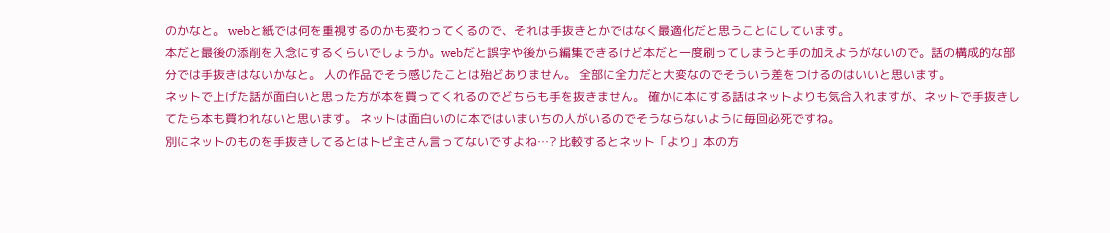のかなと。 webと紙では何を重視するのかも変わってくるので、それは手抜きとかではなく最適化だと思うことにしています。
本だと最後の添削を入念にするくらいでしょうか。webだと誤字や後から編集できるけど本だと一度刷ってしまうと手の加えようがないので。話の構成的な部分では手抜きはないかなと。 人の作品でそう感じたことは殆どありません。 全部に全力だと大変なのでそういう差をつけるのはいいと思います。
ネットで上げた話が面白いと思った方が本を買ってくれるのでどちらも手を抜きません。 確かに本にする話はネットよりも気合入れますが、ネットで手抜きしてたら本も買われないと思います。 ネットは面白いのに本ではいまいちの人がいるのでそうならないように毎回必死ですね。
別にネットのものを手抜きしてるとはトピ主さん言ってないですよね…? 比較するとネット「より」本の方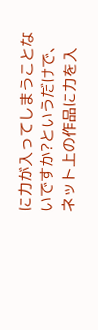に力が入ってしまうことないですか?というだけで、ネット上の作品に力を入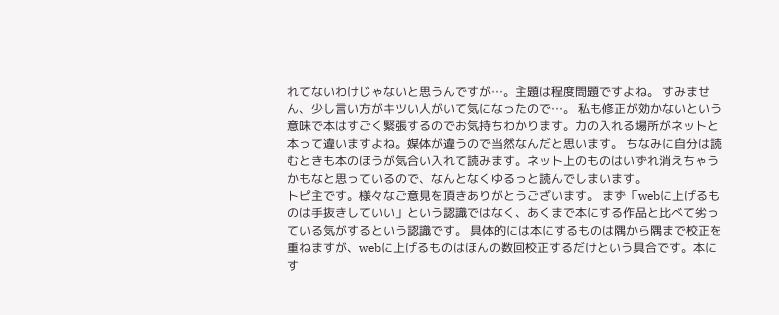れてないわけじゃないと思うんですが…。主題は程度問題ですよね。 すみません、少し言い方がキツい人がいて気になったので…。 私も修正が効かないという意味で本はすごく緊張するのでお気持ちわかります。力の入れる場所がネットと本って違いますよね。媒体が違うので当然なんだと思います。 ちなみに自分は読むときも本のほうが気合い入れて読みます。ネット上のものはいずれ消えちゃうかもなと思っているので、なんとなくゆるっと読んでしまいます。
トピ主です。様々なご意見を頂きありがとうございます。 まず「webに上げるものは手抜きしていい」という認識ではなく、あくまで本にする作品と比べて劣っている気がするという認識です。 具体的には本にするものは隅から隅まで校正を重ねますが、webに上げるものはほんの数回校正するだけという具合です。本にす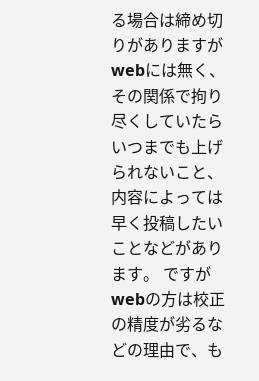る場合は締め切りがありますがwebには無く、その関係で拘り尽くしていたらいつまでも上げられないこと、内容によっては早く投稿したいことなどがあります。 ですがwebの方は校正の精度が劣るなどの理由で、も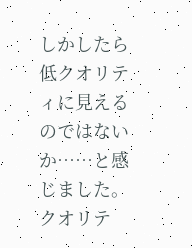しかしたら低クオリティに見えるのではないか……と感じました。 クオリテ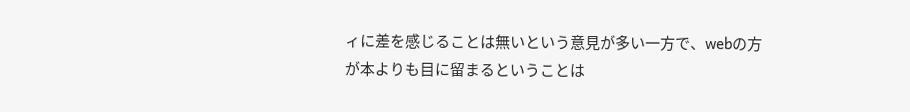ィに差を感じることは無いという意見が多い一方で、webの方が本よりも目に留まるということは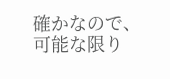確かなので、可能な限り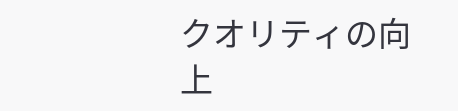クオリティの向上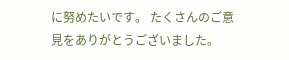に努めたいです。 たくさんのご意見をありがとうございました。